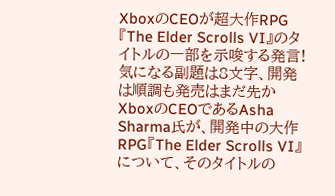XboxのCEOが超大作RPG『The Elder Scrolls VI』のタイトルの一部を示唆する発言!気になる副題は8文字、開発は順調も発売はまだ先か
XboxのCEOであるAsha Sharma氏が、開発中の大作RPG『The Elder Scrolls VI』について、そのタイトルの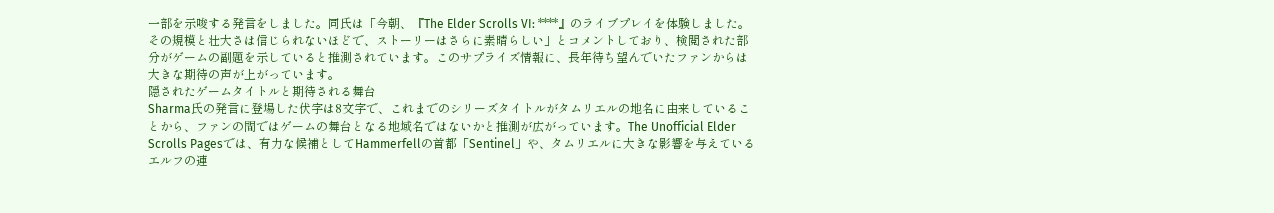一部を示唆する発言をしました。同氏は「今朝、『The Elder Scrolls VI: ****』のライブプレイを体験しました。その規模と壮大さは信じられないほどで、ストーリーはさらに素晴らしい」とコメントしており、検閲された部分がゲームの副題を示していると推測されています。このサプライズ情報に、長年待ち望んでいたファンからは大きな期待の声が上がっています。
隠されたゲームタイトルと期待される舞台
Sharma氏の発言に登場した伏字は8文字で、これまでのシリーズタイトルがタムリエルの地名に由来していることから、ファンの間ではゲームの舞台となる地域名ではないかと推測が広がっています。The Unofficial Elder Scrolls Pagesでは、有力な候補としてHammerfellの首都「Sentinel」や、タムリエルに大きな影響を与えているエルフの連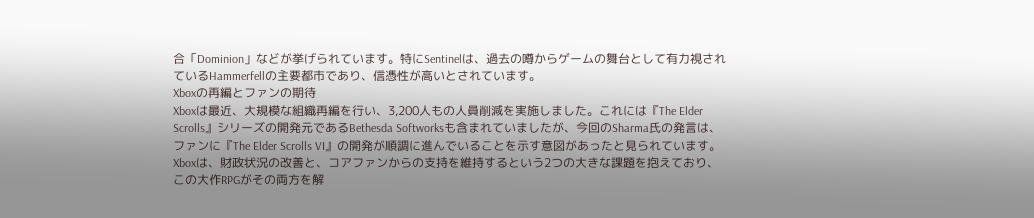合「Dominion」などが挙げられています。特にSentinelは、過去の噂からゲームの舞台として有力視されているHammerfellの主要都市であり、信憑性が高いとされています。
Xboxの再編とファンの期待
Xboxは最近、大規模な組織再編を行い、3,200人もの人員削減を実施しました。これには『The Elder Scrolls』シリーズの開発元であるBethesda Softworksも含まれていましたが、今回のSharma氏の発言は、ファンに『The Elder Scrolls VI』の開発が順調に進んでいることを示す意図があったと見られています。Xboxは、財政状況の改善と、コアファンからの支持を維持するという2つの大きな課題を抱えており、この大作RPGがその両方を解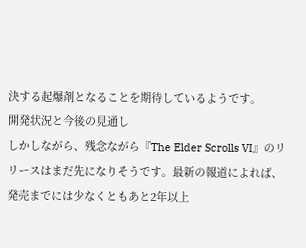決する起爆剤となることを期待しているようです。
開発状況と今後の見通し
しかしながら、残念ながら『The Elder Scrolls VI』のリリースはまだ先になりそうです。最新の報道によれば、発売までには少なくともあと2年以上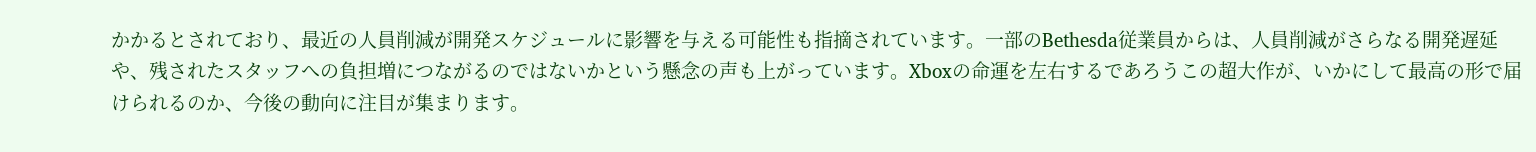かかるとされており、最近の人員削減が開発スケジュールに影響を与える可能性も指摘されています。一部のBethesda従業員からは、人員削減がさらなる開発遅延や、残されたスタッフへの負担増につながるのではないかという懸念の声も上がっています。Xboxの命運を左右するであろうこの超大作が、いかにして最高の形で届けられるのか、今後の動向に注目が集まります。